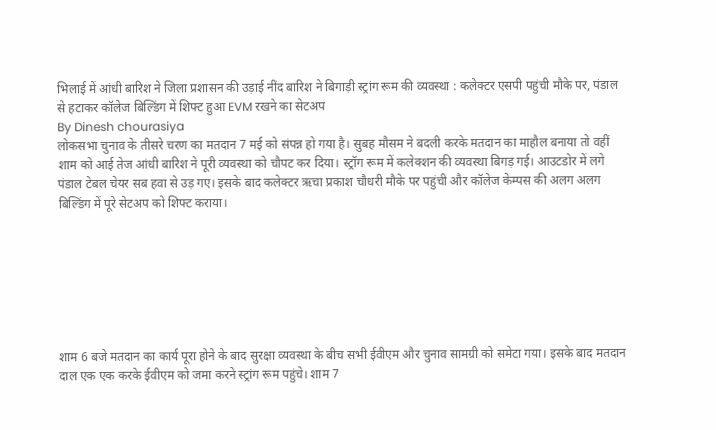भिलाई में आंधी बारिश ने जिला प्रशासन की उड़ाई नींद बारिश ने बिगाड़ी स्ट्रांग रूम की व्यवस्था : कलेक्टर एसपी पहुंची मौके पर, पंडाल से हटाकर कॉलेज बिल्डिंग में शिफ्ट हुआ EVM रखने का सेटअप
By Dinesh chourasiya
लोकसभा चुनाव के तीसरे चरण का मतदान 7 मई को संपन्न हो गया है। सुबह मौसम ने बदली करके मतदान का माहौल बनाया तो वहीं शाम को आई तेज आंधी बारिश ने पूरी व्यवस्था को चौपट कर दिया। स्ट्रॉग रूम में कलेक्शन की व्यवस्था बिगड़ गई। आउटडोर में लगे पंडाल टेबल चेयर सब हवा से उड़ गए। इसके बाद कलेक्टर ऋचा प्रकाश चौधरी मौके पर पहुंची और कॉलेज केम्पस की अलग अलग बिल्डिंग में पूरे सेटअप को शिफ्ट कराया।







शाम 6 बजे मतदान का कार्य पूरा होने के बाद सुरक्षा व्यवस्था के बीच सभी ईवीएम और चुनाव सामग्री को समेटा गया। इसके बाद मतदान दाल एक एक करके ईवीएम को जमा करने स्ट्रांग रूम पहुंचे। शाम 7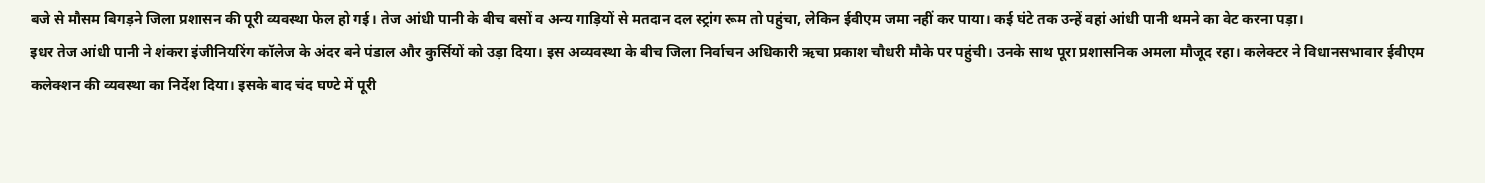बजे से मौसम बिगड़ने जिला प्रशासन की पूरी व्यवस्था फेल हो गई। तेज आंधी पानी के बीच बसों व अन्य गाड़ियों से मतदान दल स्ट्रांग रूम तो पहुंचा, लेकिन ईवीएम जमा नहीं कर पाया। कई घंटे तक उन्हें वहां आंधी पानी थमने का वेट करना पड़ा।
इधर तेज आंधी पानी ने शंकरा इंजीनियरिंग कॉलेज के अंदर बने पंडाल और कुर्सियों को उड़ा दिया। इस अव्यवस्था के बीच जिला निर्वाचन अधिकारी ऋचा प्रकाश चौधरी मौके पर पहुंची। उनके साथ पूरा प्रशासनिक अमला मौजूद रहा। कलेक्टर ने विधानसभावार ईवीएम कलेक्शन की व्यवस्था का निर्देश दिया। इसके बाद चंद घण्टे में पूरी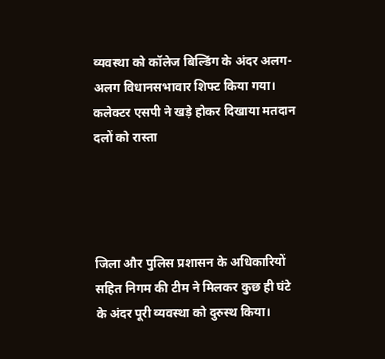व्यवस्था को कॉलेज बिल्डिंग के अंदर अलग-अलग विधानसभावार शिफ्ट किया गया।
कलेक्टर एसपी ने खड़े होकर दिखाया मतदान दलों को रास्ता




जिला और पुलिस प्रशासन के अधिकारियों सहित निगम की टीम ने मिलकर कुछ ही घंटे के अंदर पूरी व्यवस्था को दुरुस्थ किया।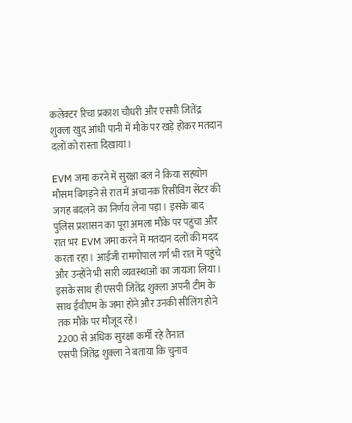कलेक्टर रिचा प्रकाश चौधरी और एसपी जितेंद्र शुक्ला खुद आंधी पानी में मौके पर खड़े होकर मतदान दलों को रास्ता दिखाया।

EVM जमा करने में सुरक्षा बल ने किया सहयोग
मौसम बिगड़ने से रात में अचानक रिसीविंग सेंटर की जगह बदलने का निर्णय लेना पड़ा। इसके बाद पुलिस प्रशासन का पूरा अमला मौके पर पहुंचा और रात भर EVM जमा करने में मतदान दलों की मदद करता रहा। आईजी रामगोपाल गर्ग भी रात में पहुंचे और उन्होंने भी सारी व्यवस्थाओं का जायजा लिया। इसके साथ ही एसपी जितेंद्र शुक्ला अपनी टीम के साथ ईवीएम के जमा होने और उनकी सीलिंग होने तक मौके पर मौजूद रहे।
2200 से अधिक सुरक्षा कर्मी रहे तैनात
एसपी जितेंद्र शुक्ला ने बताया कि चुनाव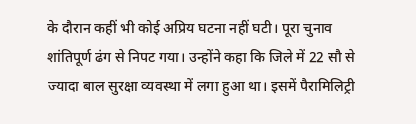के दौरान कहीं भी कोई अप्रिय घटना नहीं घटी। पूरा चुनाव शांतिपूर्ण ढंग से निपट गया। उन्होंने कहा कि जिले में 22 सौ से ज्यादा बाल सुरक्षा व्यवस्था में लगा हुआ था। इसमें पैरामिलिट्री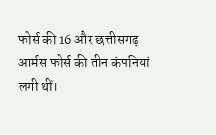फोर्स की 16 और छत्तीसगढ़ आर्मस फोर्स की तीन कंपनियां लगी थीं।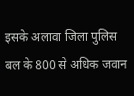इसके अलावा जिला पुलिस बल के 800 से अधिक जवान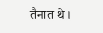तैनात थे।